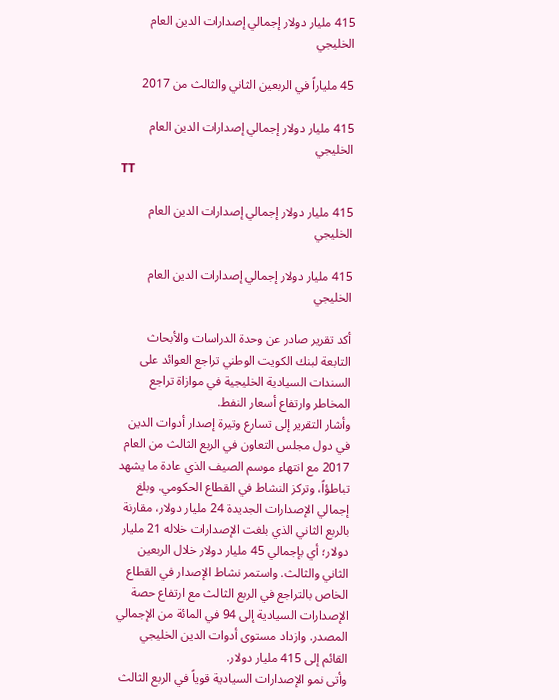415 مليار دولار إجمالي إصدارات الدين العام الخليجي

45 ملياراً في الربعين الثاني والثالث من 2017

415 مليار دولار إجمالي إصدارات الدين العام الخليجي
TT

415 مليار دولار إجمالي إصدارات الدين العام الخليجي

415 مليار دولار إجمالي إصدارات الدين العام الخليجي

أكد تقرير صادر عن وحدة الدراسات والأبحاث التابعة لبنك الكويت الوطني تراجع العوائد على السندات السيادية الخليجية في موازاة تراجع المخاطر وارتفاع أسعار النفط.
وأشار التقرير إلى تسارع وتيرة إصدار أدوات الدين في دول مجلس التعاون في الربع الثالث من العام 2017 مع انتهاء موسم الصيف الذي عادة ما يشهد تباطؤاً، وتركز النشاط في القطاع الحكومي. وبلغ إجمالي الإصدارات الجديدة 24 مليار دولار، مقارنة بالربع الثاني الذي بلغت الإصدارات خلاله 21 مليار دولار؛ أي بإجمالي 45 مليار دولار خلال الربعين الثاني والثالث. واستمر نشاط الإصدار في القطاع الخاص بالتراجع في الربع الثالث مع ارتفاع حصة الإصدارات السيادية إلى 94 في المائة من الإجمالي المصدر. وازداد مستوى أدوات الدين الخليجي القائم إلى 415 مليار دولار.
وأتى نمو الإصدارات السيادية قوياً في الربع الثالث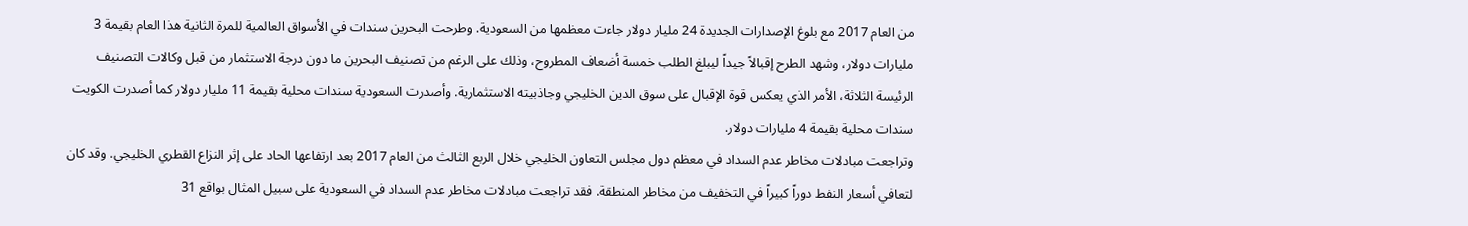من العام 2017 مع بلوغ الإصدارات الجديدة 24 مليار دولار جاءت معظمها من السعودية. وطرحت البحرين سندات في الأسواق العالمية للمرة الثانية هذا العام بقيمة 3 مليارات دولار، وشهد الطرح إقبالاً جيداً ليبلغ الطلب خمسة أضعاف المطروح، وذلك على الرغم من تصنيف البحرين ما دون درجة الاستثمار من قبل وكالات التصنيف الرئيسة الثلاثة، الأمر الذي يعكس قوة الإقبال على سوق الدين الخليجي وجاذبيته الاستثمارية. وأصدرت السعودية سندات محلية بقيمة 11 مليار دولار كما أصدرت الكويت سندات محلية بقيمة 4 مليارات دولار.
وتراجعت مبادلات مخاطر عدم السداد في معظم دول مجلس التعاون الخليجي خلال الربع الثالث من العام 2017 بعد ارتفاعها الحاد على إثر النزاع القطري الخليجي. وقد كان لتعافي أسعار النفط دوراً كبيراً في التخفيف من مخاطر المنطقة. فقد تراجعت مبادلات مخاطر عدم السداد في السعودية على سبيل المثال بواقع 31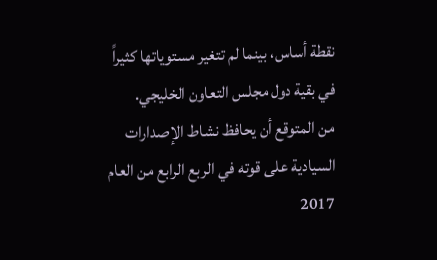نقطة أساس، بينما لم تتغير مستوياتها كثيراً في بقية دول مجلس التعاون الخليجي.
من المتوقع أن يحافظ نشاط الإصدارات السيادية على قوته في الربع الرابع من العام 2017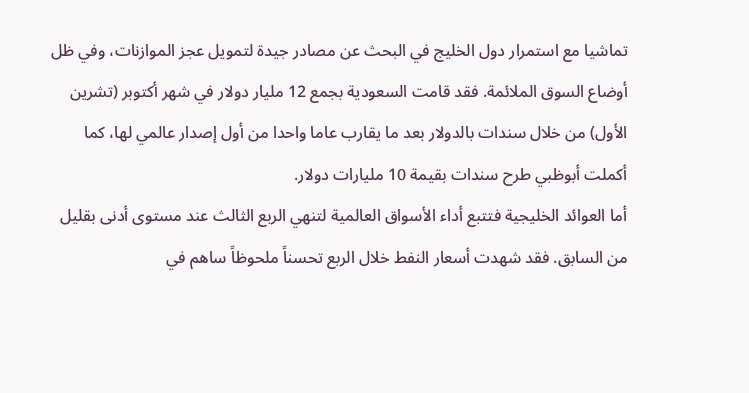تماشيا مع استمرار دول الخليج في البحث عن مصادر جيدة لتمويل عجز الموازنات، وفي ظل أوضاع السوق الملائمة. فقد قامت السعودية بجمع 12 مليار دولار في شهر أكتوبر (تشرين الأول) من خلال سندات بالدولار بعد ما يقارب عاما واحدا من أول إصدار عالمي لها، كما أكملت أبوظبي طرح سندات بقيمة 10 مليارات دولار.
أما العوائد الخليجية فتتبع أداء الأسواق العالمية لتنهي الربع الثالث عند مستوى أدنى بقليل من السابق. فقد شهدت أسعار النفط خلال الربع تحسناً ملحوظاً ساهم في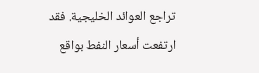تراجع العوائد الخليجية. فقد ارتفعت أسعار النفط بواقع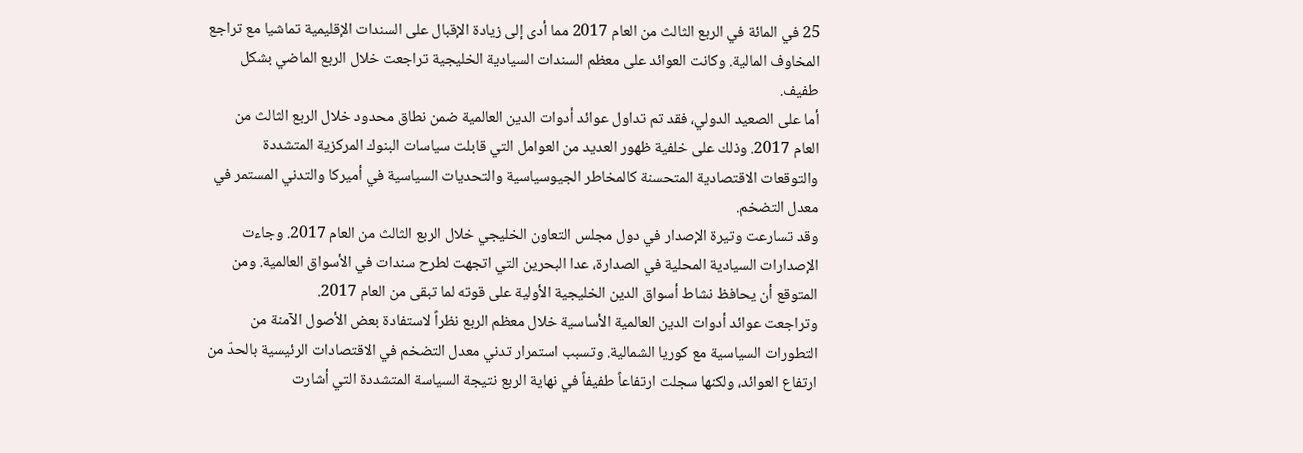25 في المائة في الربع الثالث من العام 2017 مما أدى إلى زيادة الإقبال على السندات الإقليمية تماشيا مع تراجع المخاوف المالية. وكانت العوائد على معظم السندات السيادية الخليجية تراجعت خلال الربع الماضي بشكل طفيف.
أما على الصعيد الدولي، فقد تم تداول عوائد أدوات الدين العالمية ضمن نطاق محدود خلال الربع الثالث من العام 2017. وذلك على خلفية ظهور العديد من العوامل التي قابلت سياسات البنوك المركزية المتشددة والتوقعات الاقتصادية المتحسنة كالمخاطر الجيوسياسية والتحديات السياسية في أميركا والتدني المستمر في معدل التضخم.
وقد تسارعت وتيرة الإصدار في دول مجلس التعاون الخليجي خلال الربع الثالث من العام 2017. وجاءت الإصدارات السيادية المحلية في الصدارة، عدا البحرين التي اتجهت لطرح سندات في الأسواق العالمية. ومن المتوقع أن يحافظ نشاط أسواق الدين الخليجية الأولية على قوته لما تبقى من العام 2017.
وتراجعت عوائد أدوات الدين العالمية الأساسية خلال معظم الربع نظراً لاستفادة بعض الأصول الآمنة من التطورات السياسية مع كوريا الشمالية. وتسبب استمرار تدني معدل التضخم في الاقتصادات الرئيسية بالحدّ من ارتفاع العوائد، ولكنها سجلت ارتفاعاً طفيفاً في نهاية الربع نتيجة السياسة المتشددة التي أشارت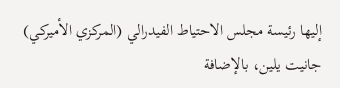إليها رئيسة مجلس الاحتياط الفيدرالي (المركزي الأميركي) جانيت يلين، بالإضافة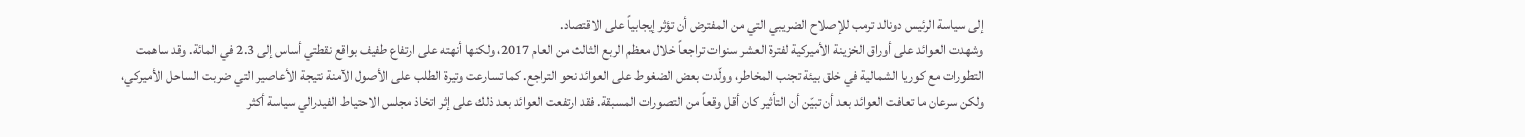إلى سياسة الرئيس دونالد ترمب للإصلاح الضريبي التي من المفترض أن تؤثر إيجابياً على الاقتصاد.
وشهدت العوائد على أوراق الخزينة الأميركية لفترة العشر سنوات تراجعاً خلال معظم الربع الثالث من العام 2017، ولكنها أنهته على ارتفاع طفيف بواقع نقطتي أساس إلى 2.3 في المائة. وقد ساهمت التطورات مع كوريا الشمالية في خلق بيئة تجنب المخاطر، وولّدت بعض الضغوط على العوائد نحو التراجع. كما تسارعت وتيرة الطلب على الأصول الآمنة نتيجة الأعاصير التي ضربت الساحل الأميركي، ولكن سرعان ما تعافت العوائد بعد أن تبيّن أن التأثير كان أقل وقعاً من التصورات المسبقة. فقد ارتفعت العوائد بعد ذلك على إثر اتخاذ مجلس الاحتياط الفيدرالي سياسة أكثر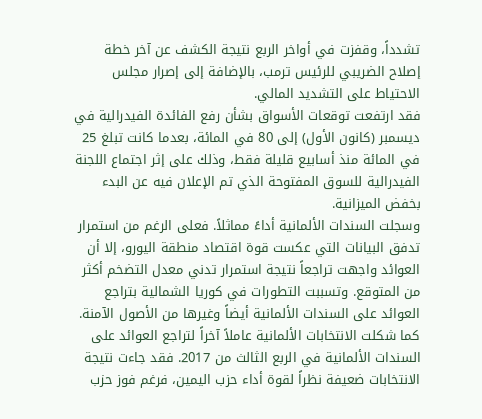تشدداً، وقفزت في أواخر الربع نتيجة الكشف عن آخر خطة إصلاح الضريبي للرئيس ترمب، بالإضافة إلى إصرار مجلس الاحتياط على التشديد المالي.
فقد ارتفعت توقعات الأسواق بشأن رفع الفائدة الفيدرالية في ديسمبر (كانون الأول) إلى 80 في المائة، بعدما كانت تبلغ 25 في المائة منذ أسابيع قليلة فقط، وذلك على إثر اجتماع اللجنة الفيدرالية للسوق المفتوحة الذي تم الإعلان فيه عن البدء بخفض الميزانية.
وسجلت السندات الألمانية أداءً مماثلاً. فعلى الرغم من استمرار تدفق البيانات التي عكست قوة اقتصاد منطقة اليورو، إلا أن العوائد واجهت تراجعاً نتيجة استمرار تدني معدل التضخم أكثر من المتوقع. وتسببت التطورات في كوريا الشمالية بتراجع العوائد على السندات الألمانية أيضاً وغيرها من الأصول الآمنة. كما شكلت الانتخابات الألمانية عاملاً آخراً لتراجع العوائد على السندات الألمانية في الربع الثالث من 2017. فقد جاءت نتيجة الانتخابات ضعيفة نظراً لقوة أداء حزب اليمين، فرغم فوز حزب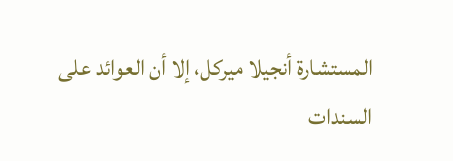المستشارة أنجيلا ميركل، إلا أن العوائد على السندات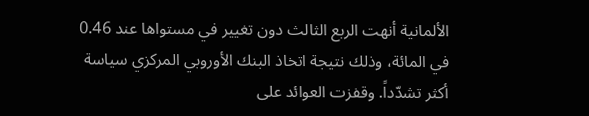الألمانية أنهت الربع الثالث دون تغيير في مستواها عند 0.46 في المائة، وذلك نتيجة اتخاذ البنك الأوروبي المركزي سياسة أكثر تشدّداً. وقفزت العوائد على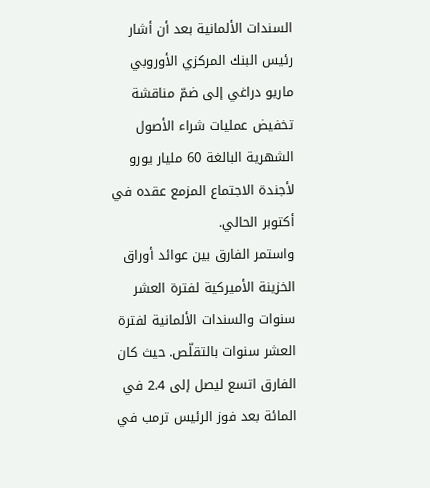السندات الألمانية بعد أن أشار رئيس البنك المركزي الأوروبي ماريو دراغي إلى ضمّ مناقشة تخفيض عمليات شراء الأصول الشهرية البالغة 60 مليار يورو لأجندة الاجتماع المزمع عقده في أكتوبر الحالي.
واستمر الفارق بين عوائد أوراق الخزينة الأميركية لفترة العشر سنوات والسندات الألمانية لفترة العشر سنوات بالتقلّص. حيث كان الفارق اتسع ليصل إلى 2.4 في المائة بعد فوز الرئيس ترمب في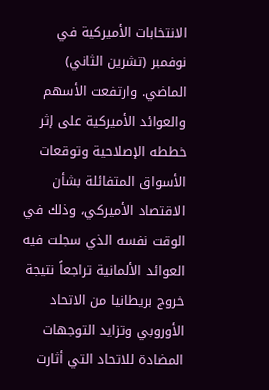الانتخابات الأميركية في نوفمبر (تشرين الثاني) الماضي. وارتفعت الأسهم والعوائد الأميركية على إثر خططه الإصلاحية وتوقعات الأسواق المتفائلة بشأن الاقتصاد الأميركي، وذلك في الوقت نفسه الذي سجلت فيه العوائد الألمانية تراجعاً نتيجة خروج بريطانيا من الاتحاد الأوروبي وتزايد التوجهات المضادة للاتحاد التي أثارت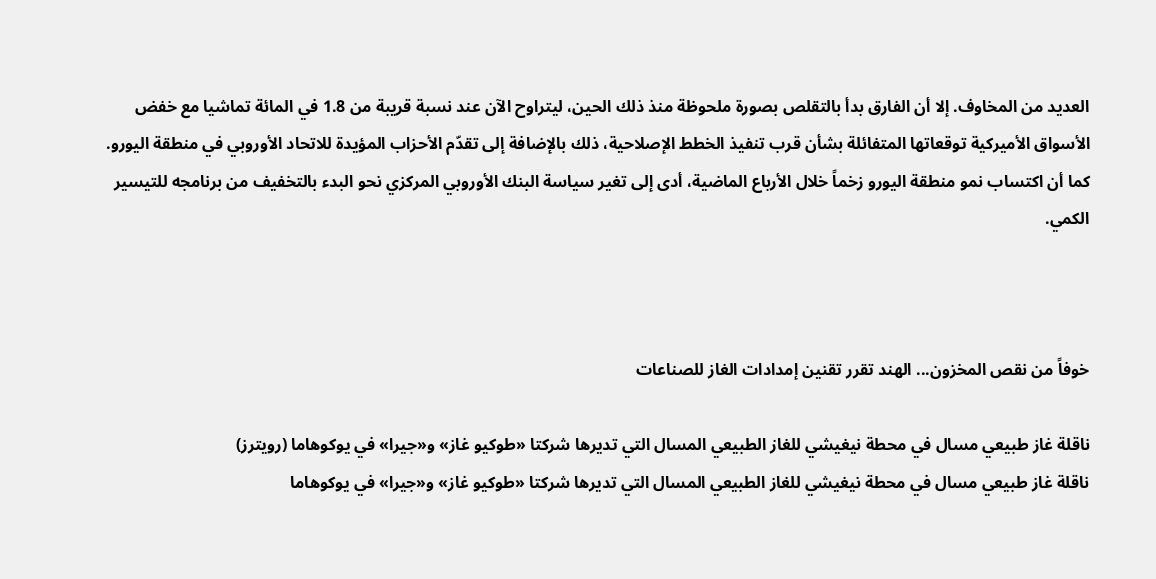العديد من المخاوف. إلا أن الفارق بدأ بالتقلص بصورة ملحوظة منذ ذلك الحين، ليتراوح الآن عند نسبة قريبة من 1.8 في المائة تماشيا مع خفض الأسواق الأميركية توقعاتها المتفائلة بشأن قرب تنفيذ الخطط الإصلاحية، ذلك بالإضافة إلى تقدّم الأحزاب المؤيدة للاتحاد الأوروبي في منطقة اليورو. كما أن اكتساب نمو منطقة اليورو زخماً خلال الأرباع الماضية، أدى إلى تغير سياسة البنك الأوروبي المركزي نحو البدء بالتخفيف من برنامجه للتيسير الكمي.



خوفاً من نقص المخزون... الهند تقرر تقنين إمدادات الغاز للصناعات

ناقلة غاز طبيعي مسال في محطة نيغيشي للغاز الطبيعي المسال التي تديرها شركتا «طوكيو غاز» و«جيرا» في يوكوهاما (رويترز)
ناقلة غاز طبيعي مسال في محطة نيغيشي للغاز الطبيعي المسال التي تديرها شركتا «طوكيو غاز» و«جيرا» في يوكوهاما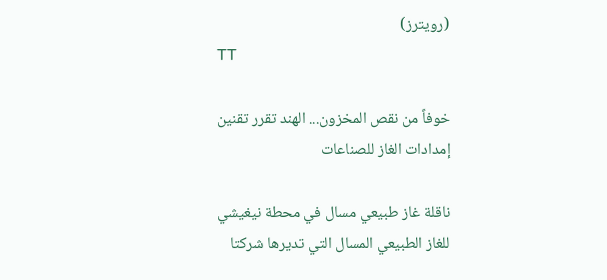(رويترز)
TT

خوفاً من نقص المخزون... الهند تقرر تقنين إمدادات الغاز للصناعات

ناقلة غاز طبيعي مسال في محطة نيغيشي للغاز الطبيعي المسال التي تديرها شركتا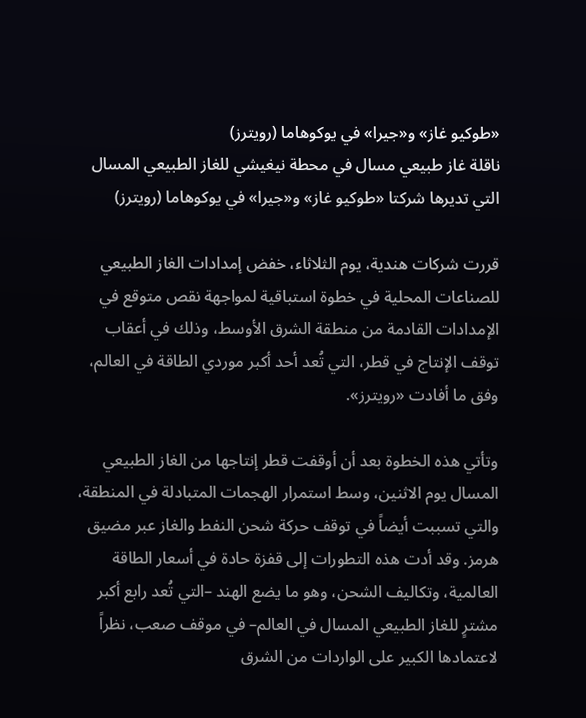«طوكيو غاز» و«جيرا» في يوكوهاما (رويترز)
ناقلة غاز طبيعي مسال في محطة نيغيشي للغاز الطبيعي المسال التي تديرها شركتا «طوكيو غاز» و«جيرا» في يوكوهاما (رويترز)

قررت شركات هندية، يوم الثلاثاء، خفض إمدادات الغاز الطبيعي للصناعات المحلية في خطوة استباقية لمواجهة نقص متوقع في الإمدادات القادمة من منطقة الشرق الأوسط، وذلك في أعقاب توقف الإنتاج في قطر، التي تُعد أحد أكبر موردي الطاقة في العالم، وفق ما أفادت «رويترز».

وتأتي هذه الخطوة بعد أن أوقفت قطر إنتاجها من الغاز الطبيعي المسال يوم الاثنين، وسط استمرار الهجمات المتبادلة في المنطقة، والتي تسببت أيضاً في توقف حركة شحن النفط والغاز عبر مضيق هرمز. وقد أدت هذه التطورات إلى قفزة حادة في أسعار الطاقة العالمية، وتكاليف الشحن، وهو ما يضع الهند –التي تُعد رابع أكبر مشترٍ للغاز الطبيعي المسال في العالم– في موقف صعب، نظراً لاعتمادها الكبير على الواردات من الشرق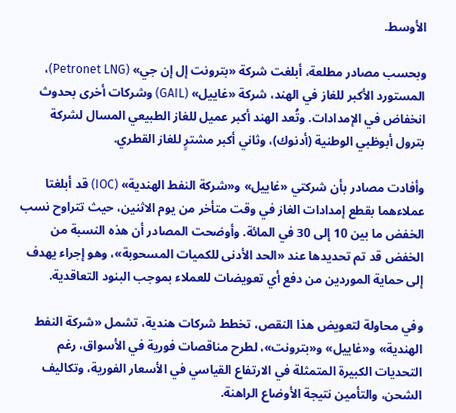الأوسط.

وبحسب مصادر مطلعة، أبلغت شركة «بترونت إل إن جي» (Petronet LNG)، المستورد الأكبر للغاز في الهند، شركة «غاييل» (GAIL) وشركات أخرى بحدوث انخفاض في الإمدادات. وتُعد الهند أكبر عميل للغاز الطبيعي المسال لشركة بترول أبوظبي الوطنية (أدنوك)، وثاني أكبر مشترٍ للغاز القطري.

وأفادت مصادر بأن شركتي «غاييل» و«شركة النفط الهندية» (IOC) قد أبلغتا عملاءهما بقطع إمدادات الغاز في وقت متأخر من يوم الاثنين، حيث تتراوح نسب الخفض ما بين 10 إلى 30 في المائة. وأوضحت المصادر أن هذه النسبة من الخفض قد تم تحديدها عند «الحد الأدنى للكميات المسحوبة»، وهو إجراء يهدف إلى حماية الموردين من دفع أي تعويضات للعملاء بموجب البنود التعاقدية.

وفي محاولة لتعويض هذا النقص، تخطط شركات هندية، تشمل «شركة النفط الهندية» و«غاييل» و«بترونت»، لطرح مناقصات فورية في الأسواق، رغم التحديات الكبيرة المتمثلة في الارتفاع القياسي في الأسعار الفورية، وتكاليف الشحن، والتأمين نتيجة الأوضاع الراهنة.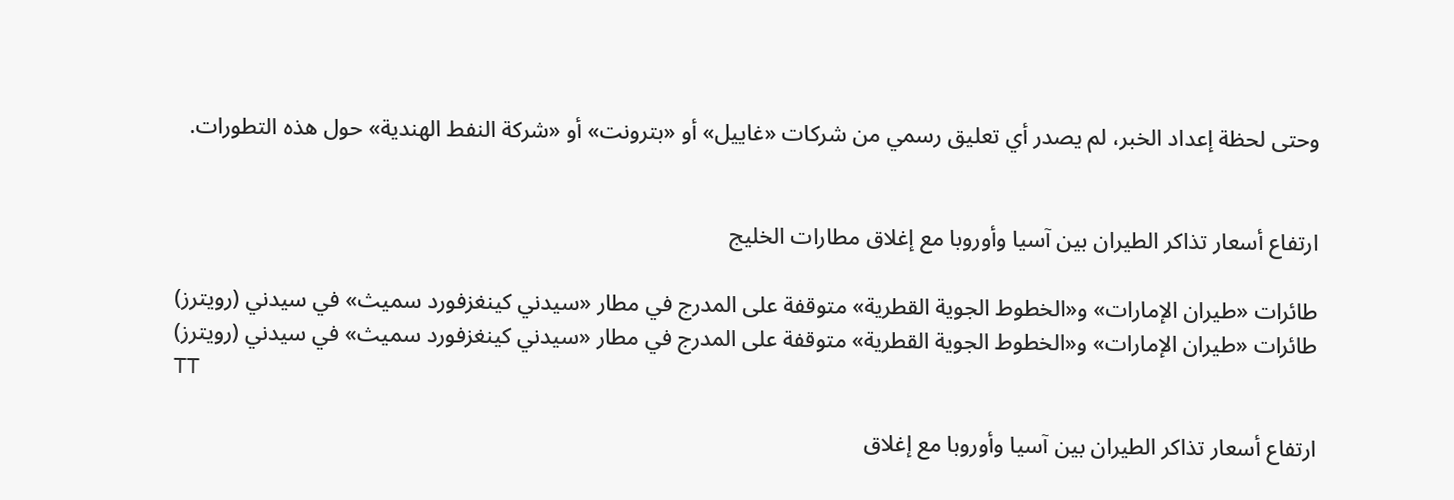وحتى لحظة إعداد الخبر، لم يصدر أي تعليق رسمي من شركات «غاييل» أو «بترونت» أو «شركة النفط الهندية» حول هذه التطورات.


ارتفاع أسعار تذاكر الطيران بين آسيا وأوروبا مع إغلاق مطارات الخليج

طائرات «طيران الإمارات» و«الخطوط الجوية القطرية» متوقفة على المدرج في مطار «سيدني كينغزفورد سميث» في سيدني (رويترز)
طائرات «طيران الإمارات» و«الخطوط الجوية القطرية» متوقفة على المدرج في مطار «سيدني كينغزفورد سميث» في سيدني (رويترز)
TT

ارتفاع أسعار تذاكر الطيران بين آسيا وأوروبا مع إغلاق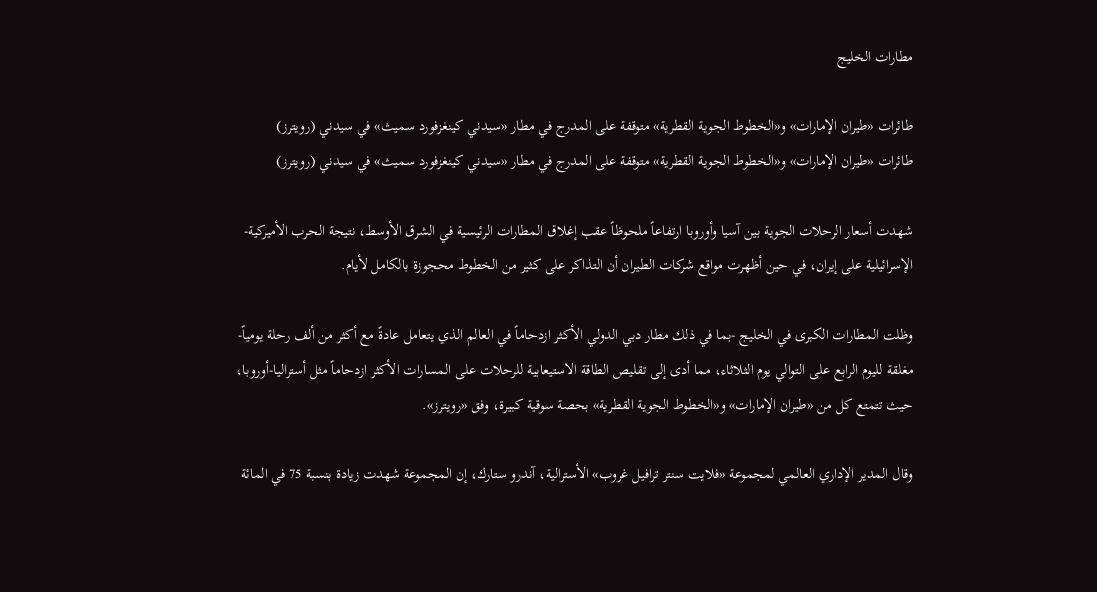مطارات الخليج

طائرات «طيران الإمارات» و«الخطوط الجوية القطرية» متوقفة على المدرج في مطار «سيدني كينغزفورد سميث» في سيدني (رويترز)
طائرات «طيران الإمارات» و«الخطوط الجوية القطرية» متوقفة على المدرج في مطار «سيدني كينغزفورد سميث» في سيدني (رويترز)

شهدت أسعار الرحلات الجوية بين آسيا وأوروبا ارتفاعاً ملحوظاً عقب إغلاق المطارات الرئيسية في الشرق الأوسط، نتيجة الحرب الأميركية-الإسرائيلية على إيران، في حين أظهرت مواقع شركات الطيران أن التذاكر على كثير من الخطوط محجوزة بالكامل لأيام.

وظلت المطارات الكبرى في الخليج -بما في ذلك مطار دبي الدولي الأكثر ازدحاماً في العالم الذي يتعامل عادةً مع أكثر من ألف رحلة يومياً- مغلقة لليوم الرابع على التوالي يوم الثلاثاء، مما أدى إلى تقليص الطاقة الاستيعابية للرحلات على المسارات الأكثر ازدحاماً مثل أستراليا-أوروبا، حيث تتمتع كل من «طيران الإمارات» و«الخطوط الجوية القطرية» بحصة سوقية كبيرة، وفق «رويترز».

وقال المدير الإداري العالمي لمجموعة «فلايت سنتر ترافيل غروب» الأسترالية، آندرو ستارك، إن المجموعة شهدت زيادة بنسبة 75 في المائة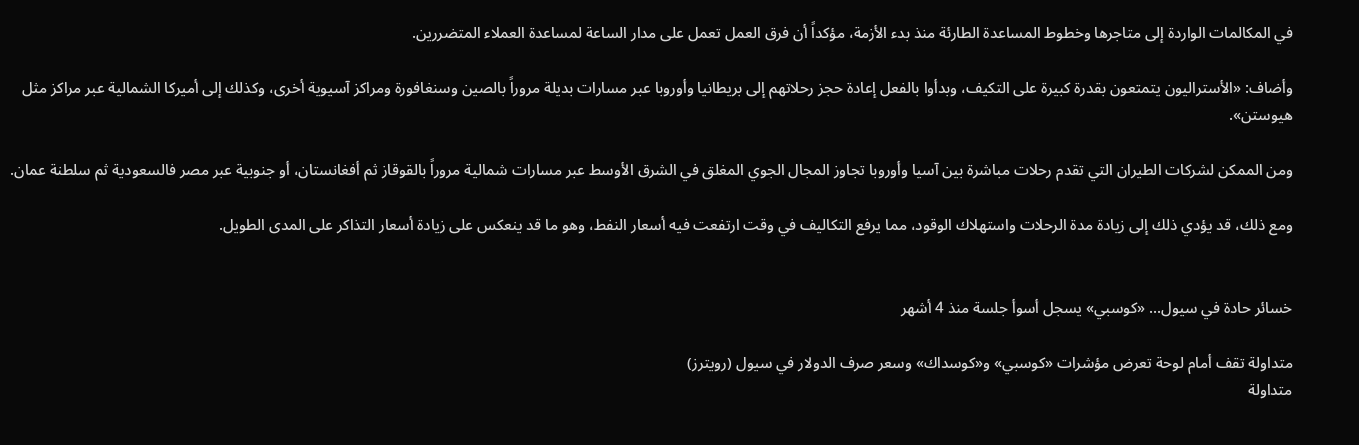في المكالمات الواردة إلى متاجرها وخطوط المساعدة الطارئة منذ بدء الأزمة، مؤكداً أن فرق العمل تعمل على مدار الساعة لمساعدة العملاء المتضررين.

وأضاف: «الأستراليون يتمتعون بقدرة كبيرة على التكيف، وبدأوا بالفعل إعادة حجز رحلاتهم إلى بريطانيا وأوروبا عبر مسارات بديلة مروراً بالصين وسنغافورة ومراكز آسيوية أخرى، وكذلك إلى أميركا الشمالية عبر مراكز مثل هيوستن».

ومن الممكن لشركات الطيران التي تقدم رحلات مباشرة بين آسيا وأوروبا تجاوز المجال الجوي المغلق في الشرق الأوسط عبر مسارات شمالية مروراً بالقوقاز ثم أفغانستان، أو جنوبية عبر مصر فالسعودية ثم سلطنة عمان.

ومع ذلك، قد يؤدي ذلك إلى زيادة مدة الرحلات واستهلاك الوقود، مما يرفع التكاليف في وقت ارتفعت فيه أسعار النفط، وهو ما قد ينعكس على زيادة أسعار التذاكر على المدى الطويل.


خسائر حادة في سيول... «كوسبي» يسجل أسوأ جلسة منذ 4 أشهر

متداولة تقف أمام لوحة تعرض مؤشرات «كوسبي» و«كوسداك» وسعر صرف الدولار في سيول (رويترز)
متداولة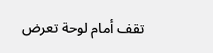تقف أمام لوحة تعرض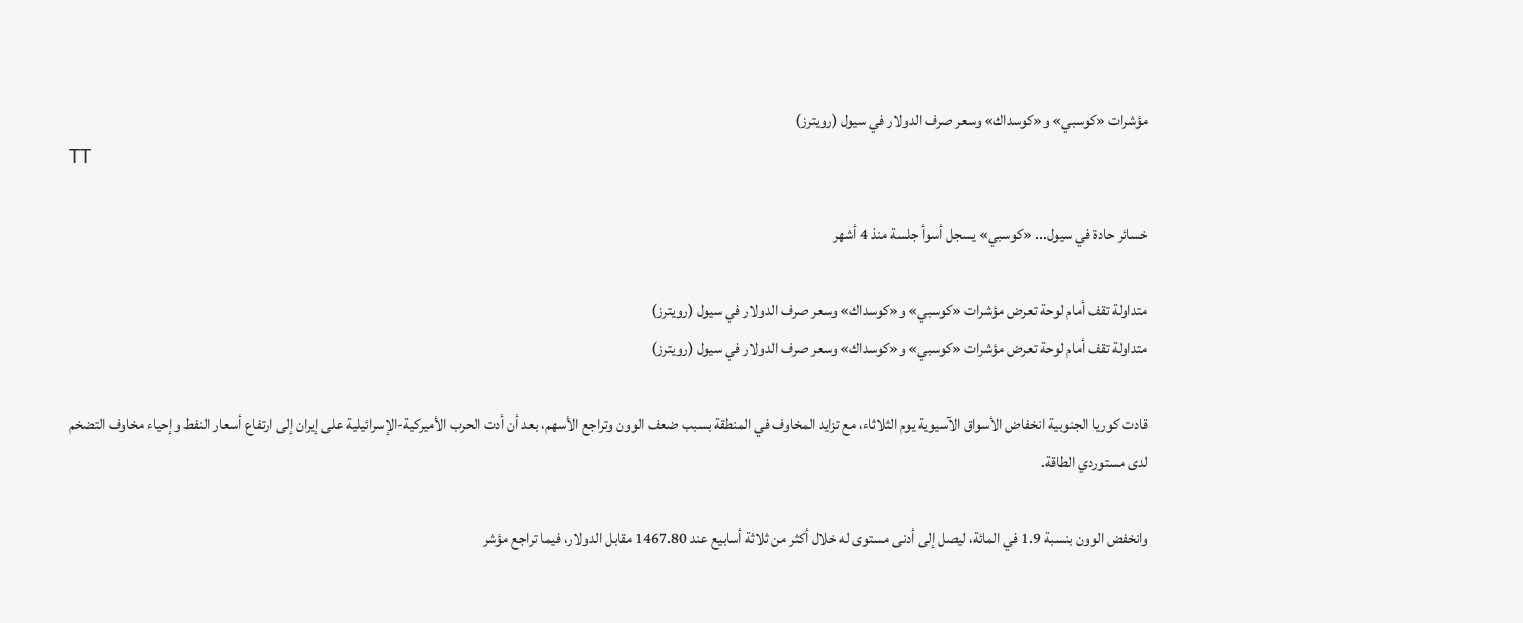مؤشرات «كوسبي» و«كوسداك» وسعر صرف الدولار في سيول (رويترز)
TT

خسائر حادة في سيول... «كوسبي» يسجل أسوأ جلسة منذ 4 أشهر

متداولة تقف أمام لوحة تعرض مؤشرات «كوسبي» و«كوسداك» وسعر صرف الدولار في سيول (رويترز)
متداولة تقف أمام لوحة تعرض مؤشرات «كوسبي» و«كوسداك» وسعر صرف الدولار في سيول (رويترز)

قادت كوريا الجنوبية انخفاض الأسواق الآسيوية يوم الثلاثاء، مع تزايد المخاوف في المنطقة بسبب ضعف الوون وتراجع الأسهم، بعد أن أدت الحرب الأميركية-الإسرائيلية على إيران إلى ارتفاع أسعار النفط وإحياء مخاوف التضخم لدى مستوردي الطاقة.

وانخفض الوون بنسبة 1.9 في المائة، ليصل إلى أدنى مستوى له خلال أكثر من ثلاثة أسابيع عند 1467.80 مقابل الدولار، فيما تراجع مؤشر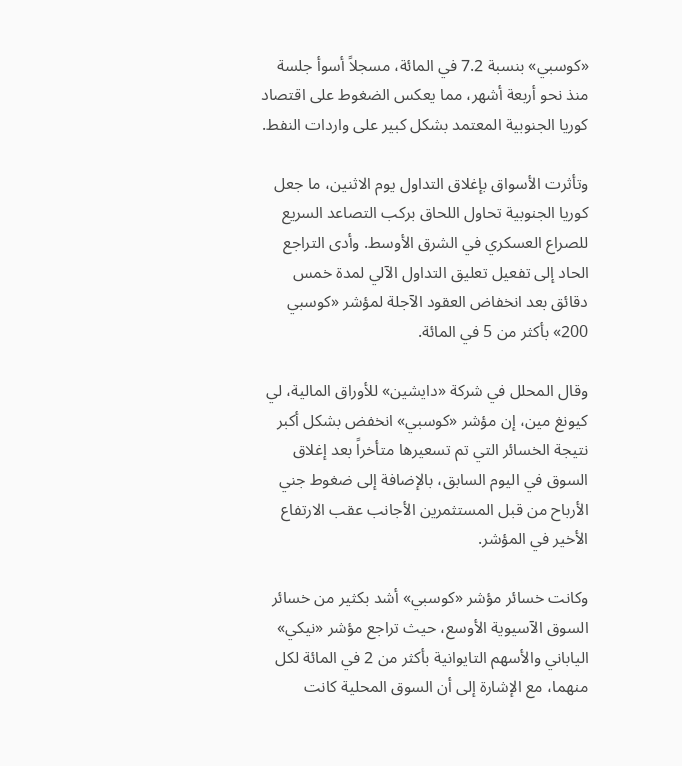«كوسبي» بنسبة 7.2 في المائة، مسجلاً أسوأ جلسة منذ نحو أربعة أشهر، مما يعكس الضغوط على اقتصاد كوريا الجنوبية المعتمد بشكل كبير على واردات النفط.

وتأثرت الأسواق بإغلاق التداول يوم الاثنين، ما جعل كوريا الجنوبية تحاول اللحاق بركب التصاعد السريع للصراع العسكري في الشرق الأوسط. وأدى التراجع الحاد إلى تفعيل تعليق التداول الآلي لمدة خمس دقائق بعد انخفاض العقود الآجلة لمؤشر «كوسبي 200» بأكثر من 5 في المائة.

وقال المحلل في شركة «دايشين» للأوراق المالية، لي كيونغ مين، إن مؤشر «كوسبي» انخفض بشكل أكبر نتيجة الخسائر التي تم تسعيرها متأخراً بعد إغلاق السوق في اليوم السابق، بالإضافة إلى ضغوط جني الأرباح من قبل المستثمرين الأجانب عقب الارتفاع الأخير في المؤشر.

وكانت خسائر مؤشر «كوسبي» أشد بكثير من خسائر السوق الآسيوية الأوسع، حيث تراجع مؤشر «نيكي» الياباني والأسهم التايوانية بأكثر من 2 في المائة لكل منهما، مع الإشارة إلى أن السوق المحلية كانت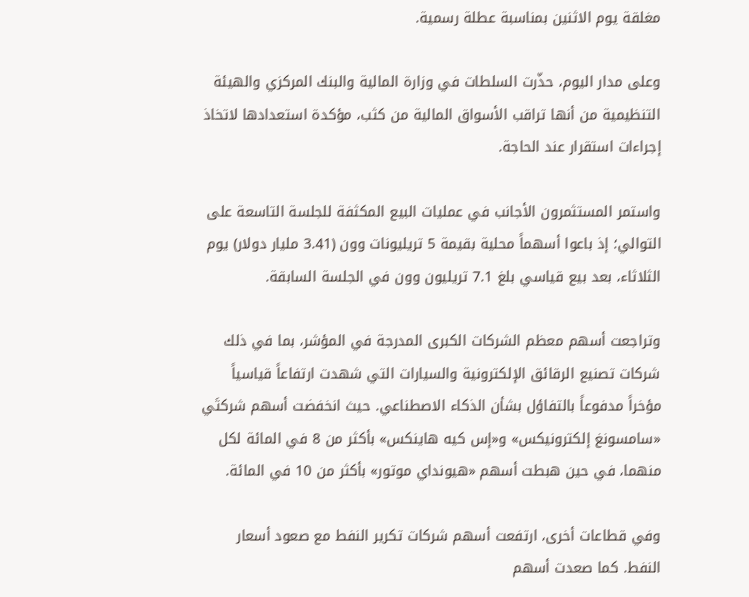مغلقة يوم الاثنين بمناسبة عطلة رسمية.

وعلى مدار اليوم، حذّرت السلطات في وزارة المالية والبنك المركزي والهيئة التنظيمية من أنها تراقب الأسواق المالية من كثب، مؤكدة استعدادها لاتخاذ إجراءات استقرار عند الحاجة.

واستمر المستثمرون الأجانب في عمليات البيع المكثفة للجلسة التاسعة على التوالي؛ إذ باعوا أسهماً محلية بقيمة 5 تريليونات وون (3.41 مليار دولار) يوم الثلاثاء، بعد بيع قياسي بلغ 7.1 تريليون وون في الجلسة السابقة.

وتراجعت أسهم معظم الشركات الكبرى المدرجة في المؤشر، بما في ذلك شركات تصنيع الرقائق الإلكترونية والسيارات التي شهدت ارتفاعاً قياسياً مؤخراً مدفوعاً بالتفاؤل بشأن الذكاء الاصطناعي. حيث انخفضت أسهم شركتَي «سامسونغ إلكترونيكس» و«إس كيه هاينكس» بأكثر من 8 في المائة لكل منهما، في حين هبطت أسهم «هيونداي موتور» بأكثر من 10 في المائة.

وفي قطاعات أخرى، ارتفعت أسهم شركات تكرير النفط مع صعود أسعار النفط. كما صعدت أسهم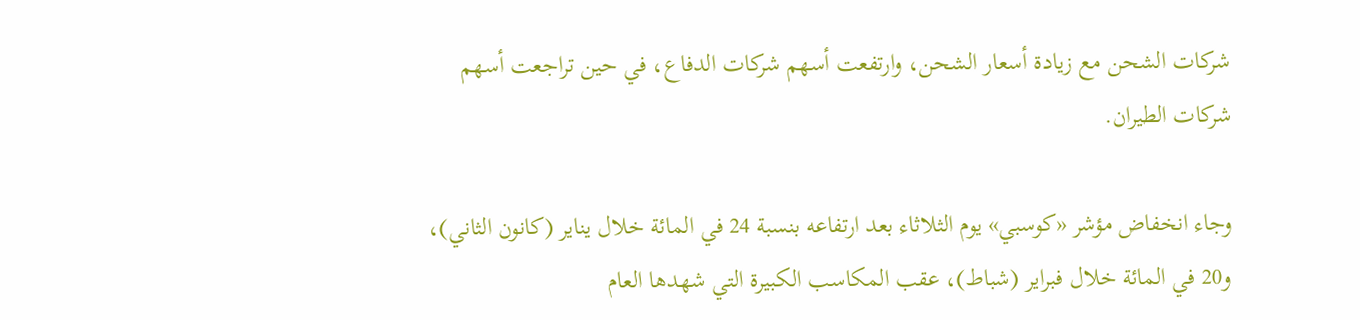شركات الشحن مع زيادة أسعار الشحن، وارتفعت أسهم شركات الدفاع، في حين تراجعت أسهم شركات الطيران.

وجاء انخفاض مؤشر «كوسبي» يوم الثلاثاء بعد ارتفاعه بنسبة 24 في المائة خلال يناير (كانون الثاني)، و20 في المائة خلال فبراير (شباط)، عقب المكاسب الكبيرة التي شهدها العام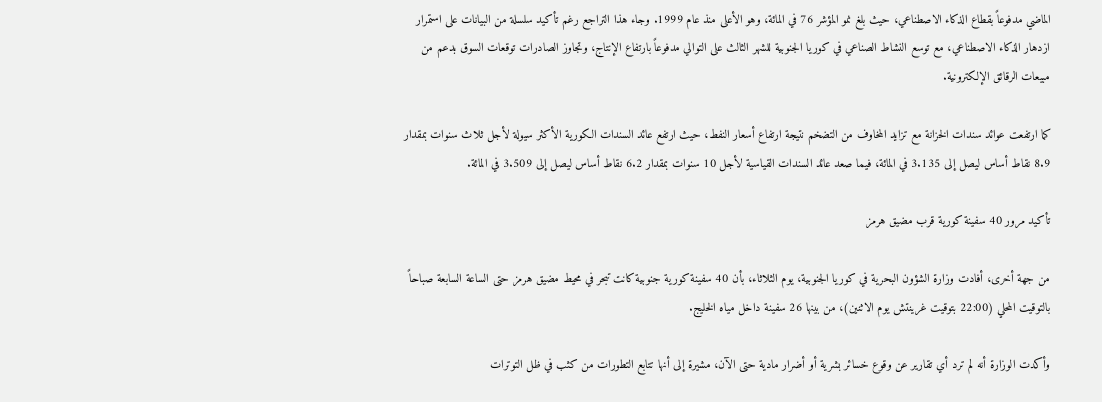الماضي مدفوعاً بقطاع الذكاء الاصطناعي، حيث بلغ نمو المؤشر 76 في المائة، وهو الأعلى منذ عام 1999. وجاء هذا التراجع رغم تأكيد سلسلة من البيانات على استمرار ازدهار الذكاء الاصطناعي، مع توسع النشاط الصناعي في كوريا الجنوبية للشهر الثالث على التوالي مدفوعاً بارتفاع الإنتاج، وتجاوز الصادرات توقعات السوق بدعم من مبيعات الرقائق الإلكترونية.

كما ارتفعت عوائد سندات الخزانة مع تزايد المخاوف من التضخم نتيجة ارتفاع أسعار النفط، حيث ارتفع عائد السندات الكورية الأكثر سيولة لأجل ثلاث سنوات بمقدار 8.9 نقاط أساس ليصل إلى 3.135 في المائة، فيما صعد عائد السندات القياسية لأجل 10 سنوات بمقدار 6.2 نقاط أساس ليصل إلى 3.509 في المائة.

تأكيد مرور 40 سفينة كورية قرب مضيق هرمز

من جهة أخرى، أفادت وزارة الشؤون البحرية في كوريا الجنوبية، يوم الثلاثاء، بأن 40 سفينة كورية جنوبية كانت تبحر في محيط مضيق هرمز حتى الساعة السابعة صباحاً بالتوقيت المحلي (22:00 بتوقيت غرينتش يوم الاثنين)، من بينها 26 سفينة داخل مياه الخليج.

وأكدت الوزارة أنه لم ترد أي تقارير عن وقوع خسائر بشرية أو أضرار مادية حتى الآن، مشيرة إلى أنها تتابع التطورات من كثب في ظل التوترات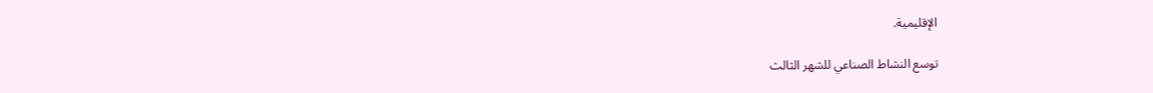الإقليمية.

توسع النشاط الصناعي للشهر الثالث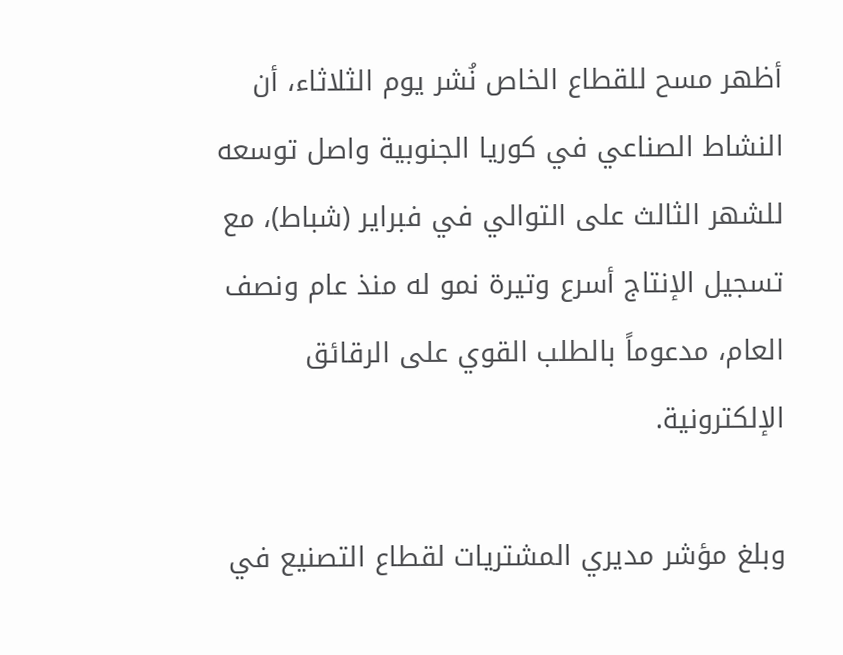أظهر مسح للقطاع الخاص نُشر يوم الثلاثاء، أن النشاط الصناعي في كوريا الجنوبية واصل توسعه للشهر الثالث على التوالي في فبراير (شباط)، مع تسجيل الإنتاج أسرع وتيرة نمو له منذ عام ونصف العام، مدعوماً بالطلب القوي على الرقائق الإلكترونية.

وبلغ مؤشر مديري المشتريات لقطاع التصنيع في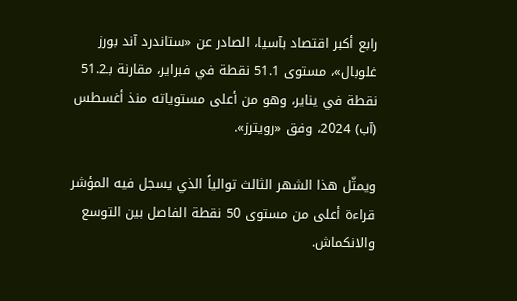رابع أكبر اقتصاد بآسيا، الصادر عن «ستاندرد آند بورز غلوبال»، مستوى 51.1 نقطة في فبراير، مقارنة بـ51.2 نقطة في يناير، وهو من أعلى مستوياته منذ أغسطس (آب) 2024، وفق «رويترز».

ويمثّل هذا الشهر الثالث توالياً الذي يسجل فيه المؤشر قراءة أعلى من مستوى 50 نقطة الفاصل بين التوسع والانكماش.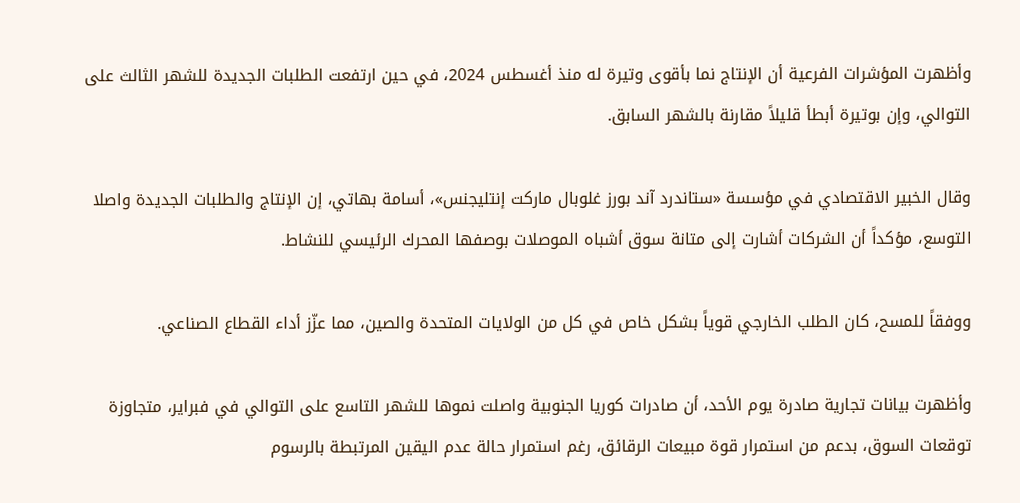وأظهرت المؤشرات الفرعية أن الإنتاج نما بأقوى وتيرة له منذ أغسطس 2024، في حين ارتفعت الطلبات الجديدة للشهر الثالث على التوالي، وإن بوتيرة أبطأ قليلاً مقارنة بالشهر السابق.

وقال الخبير الاقتصادي في مؤسسة «ستاندرد آند بورز غلوبال ماركت إنتليجنس»، أسامة بهاتي، إن الإنتاج والطلبات الجديدة واصلا التوسع، مؤكداً أن الشركات أشارت إلى متانة سوق أشباه الموصلات بوصفها المحرك الرئيسي للنشاط.

ووفقاً للمسح، كان الطلب الخارجي قوياً بشكل خاص في كل من الولايات المتحدة والصين، مما عزّز أداء القطاع الصناعي.

وأظهرت بيانات تجارية صادرة يوم الأحد، أن صادرات كوريا الجنوبية واصلت نموها للشهر التاسع على التوالي في فبراير، متجاوزة توقعات السوق، بدعم من استمرار قوة مبيعات الرقائق، رغم استمرار حالة عدم اليقين المرتبطة بالرسوم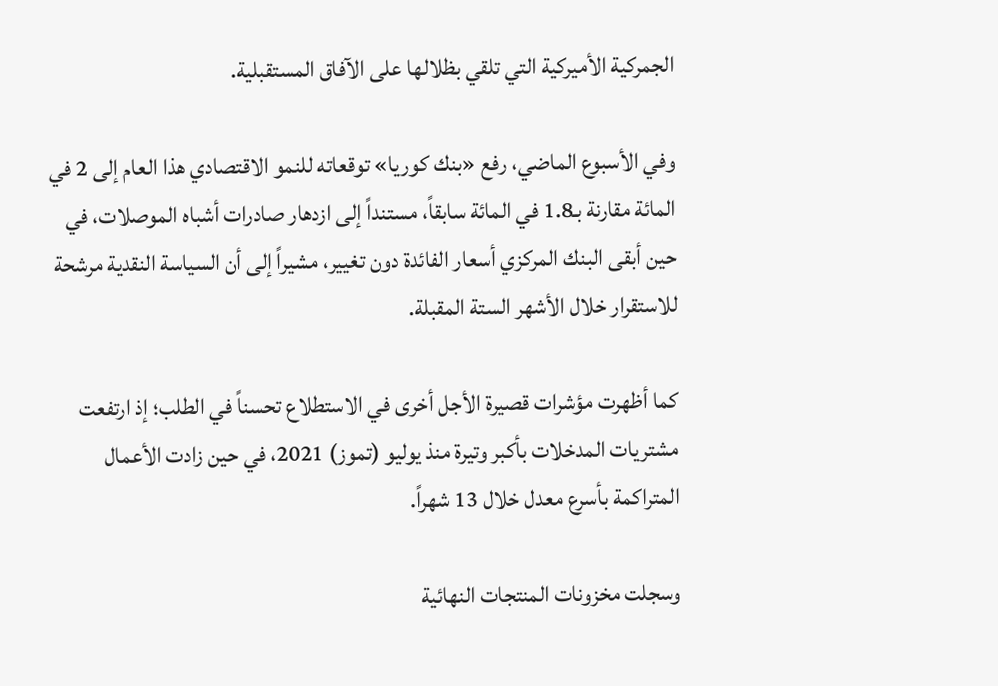الجمركية الأميركية التي تلقي بظلالها على الآفاق المستقبلية.

وفي الأسبوع الماضي، رفع «بنك كوريا» توقعاته للنمو الاقتصادي هذا العام إلى 2 في المائة مقارنة بـ1.8 في المائة سابقاً، مستنداً إلى ازدهار صادرات أشباه الموصلات، في حين أبقى البنك المركزي أسعار الفائدة دون تغيير، مشيراً إلى أن السياسة النقدية مرشحة للاستقرار خلال الأشهر الستة المقبلة.

كما أظهرت مؤشرات قصيرة الأجل أخرى في الاستطلاع تحسناً في الطلب؛ إذ ارتفعت مشتريات المدخلات بأكبر وتيرة منذ يوليو (تموز) 2021، في حين زادت الأعمال المتراكمة بأسرع معدل خلال 13 شهراً.

وسجلت مخزونات المنتجات النهائية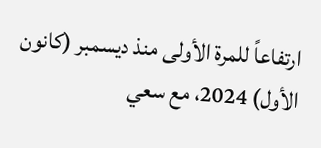ارتفاعاً للمرة الأولى منذ ديسمبر (كانون الأول) 2024، مع سعي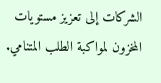الشركات إلى تعزيز مستويات المخزون لمواكبة الطلب المتنامي.